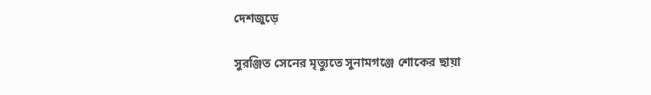দেশজুড়ে

সুরঞ্জিত সেনের মৃত্যুতে সুনামগঞ্জে শোকের ছায়া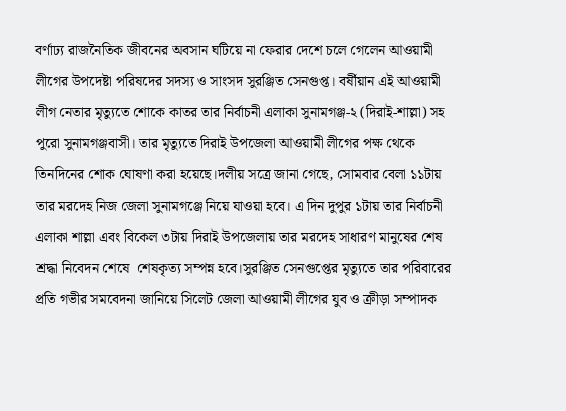বর্ণাঢ্য রাজনৈতিক জীবনের অবসান ঘটিয়ে না ফেরার দেশে চলে গেলেন আওয়ামী লীগের উপদেষ্টা পরিষদের সদস্য ও সাংসদ সুরঞ্জিত সেনগুপ্ত। বর্ষীয়ান এই আওয়ামী লীগ নেতার মৃত্যুতে শোকে কাতর তার নির্বাচনী এলাকা সুনামগঞ্জ-২ (দিরাই-শাল্লা) সহ পুরো সুনামগঞ্জবাসী। তার মৃত্যুতে দিরাই উপজেলা আওয়ামী লীগের পক্ষ থেকে তিনদিনের শোক ঘোষণা করা হয়েছে।দলীয় সত্রে জানা গেছে, সোমবার বেলা ১১টায় তার মরদেহ নিজ জেলা সুনামগঞ্জে নিয়ে যাওয়া হবে। এ দিন দুপুর ১টায় তার নির্বাচনী এলাকা শাল্লা এবং বিকেল ৩টায় দিরাই উপজেলায় তার মরদেহ সাধারণ মানুষের শেষ শ্রদ্ধা নিবেদন শেষে  শেষকৃত্য সম্পন্ন হবে।সুরঞ্জিত সেনগুপ্তের মৃত্যুতে তার পরিবারের প্রতি গভীর সমবেদনা জানিয়ে সিলেট জেলা আওয়ামী লীগের যুব ও ক্রীড়া সম্পাদক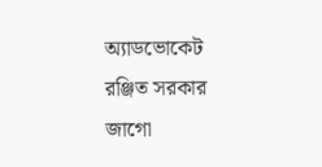অ্যাডভোকেট রঞ্জিত সরকার জাগো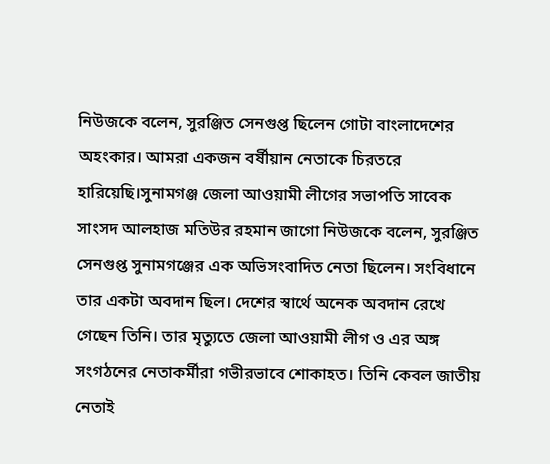নিউজকে বলেন, সুরঞ্জিত সেনগুপ্ত ছিলেন গোটা বাংলাদেশের অহংকার। আমরা একজন বর্ষীয়ান নেতাকে চিরতরে হারিয়েছি।সুনামগঞ্জ জেলা আওয়ামী লীগের সভাপতি সাবেক সাংসদ আলহাজ মতিউর রহমান জাগো নিউজকে বলেন, সুরঞ্জিত সেনগুপ্ত সুনামগঞ্জের এক অভিসংবাদিত নেতা ছিলেন। সংবিধানে তার একটা অবদান ছিল। দেশের স্বার্থে অনেক অবদান রেখে গেছেন তিনি। তার মৃত্যুতে জেলা আওয়ামী লীগ ও এর অঙ্গ সংগঠনের নেতাকর্মীরা গভীরভাবে শোকাহত। তিনি কেবল জাতীয় নেতাই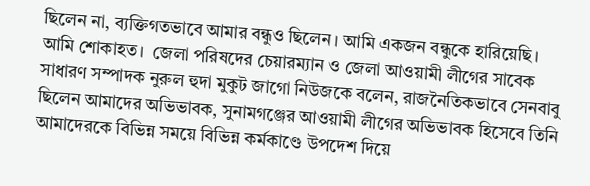ছিলেন না, ব্যক্তিগতভাবে আমার বন্ধুও ছিলেন। আমি একজন বন্ধুকে হারিয়েছি। আমি শোকাহত।  জেলা পরিষদের চেয়ারম্যান ও জেলা আওয়ামী লীগের সাবেক সাধারণ সম্পাদক নুরুল হুদা মুকুট জাগো নিউজকে বলেন, রাজনৈতিকভাবে সেনবাবু ছিলেন আমাদের অভিভাবক, সুনামগঞ্জের আওয়ামী লীগের অভিভাবক হিসেবে তিনি আমাদেরকে বিভিন্ন সময়ে বিভিন্ন কর্মকাণ্ডে উপদেশ দিয়ে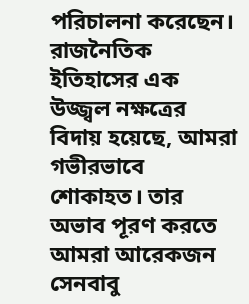পরিচালনা করেছেন। রাজনৈতিক ইতিহাসের এক উজ্জ্বল নক্ষত্রের বিদায় হয়েছে, আমরা গভীরভাবে শোকাহত। তার অভাব পূরণ করতে আমরা আরেকজন সেনবাবু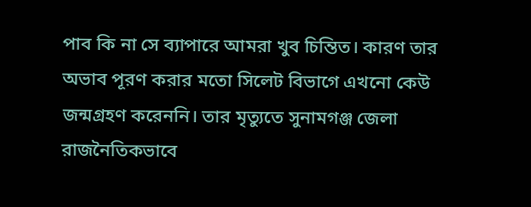পাব কি না সে ব্যাপারে আমরা খুব চিন্তিত। কারণ তার অভাব পূরণ করার মতো সিলেট বিভাগে এখনো কেউ জন্মগ্রহণ করেননি। তার মৃত্যুতে সুনামগঞ্জ জেলা রাজনৈতিকভাবে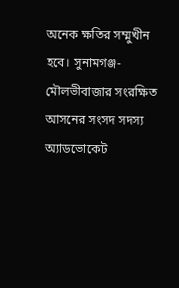অনেক ক্ষতির সম্মুখীন হবে। সুনামগঞ্জ-মৌলভীবাজার সংরক্ষিত আসনের সংসদ সদস্য অ্যাডভোকেট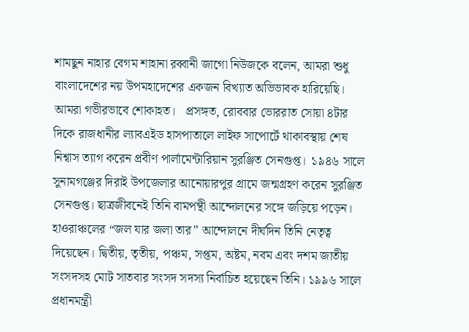শামছুন নাহার বেগম শাহানা রব্বানী জাগো নিউজকে বলেন, আমরা শুধু বাংলাদেশের নয় উপমহাদেশের একজন বিখ্যাত অভিভাবক হারিয়েছি। আমরা গভীরভাবে শোকাহত।   প্রসঙ্গত, রোববার ভোররাত সোয়া ৪টার দিকে রাজধানীর ল্যাবএইড হাসপাতালে লাইফ সাপোর্টে থাকাবস্থায় শেষ নিশ্বাস ত্যাগ করেন প্রবীণ পার্লামেন্টারিয়ান সুরঞ্জিত সেনগুপ্ত।  ১৯৪৬ সালে সুনামগঞ্জের দিরাই উপজেলার আনোয়ারপুর গ্রামে জন্মগ্রহণ করেন সুরঞ্জিত সেনগুপ্ত। ছাত্রজীবনেই তিনি বামপন্থী আন্দোলনের সঙ্গে জড়িয়ে পড়েন। হাওরাঞ্চলের “জল যার জলা তার” আন্দোলনে দীর্ঘদিন তিনি নেতৃত্ব দিয়েছেন। দ্বিতীয়, তৃতীয়, পঞ্চম, সপ্তম, অষ্টম, নবম এবং দশম জাতীয় সংসদসহ মোট সাতবার সংসদ সদস্য নির্বাচিত হয়েছেন তিনি। ১৯৯৬ সালে প্রধানমন্ত্রী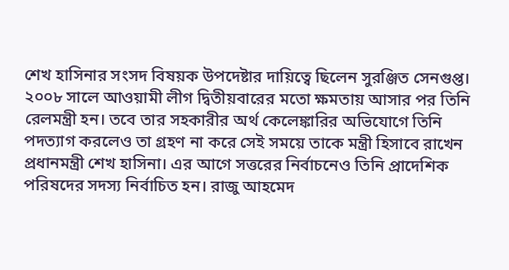শেখ হাসিনার সংসদ বিষয়ক উপদেষ্টার দায়িত্বে ছিলেন সুরঞ্জিত সেনগুপ্ত। ২০০৮ সালে আওয়ামী লীগ দ্বিতীয়বারের মতো ক্ষমতায় আসার পর তিনি রেলমন্ত্রী হন। তবে তার সহকারীর অর্থ কেলেঙ্কারির অভিযোগে তিনি পদত্যাগ করলেও তা গ্রহণ না করে সেই সময়ে তাকে মন্ত্রী হিসাবে রাখেন প্রধানমন্ত্রী শেখ হাসিনা। এর আগে সত্তরের নির্বাচনেও তিনি প্রাদেশিক পরিষদের সদস্য নির্বাচিত হন। রাজু আহমেদ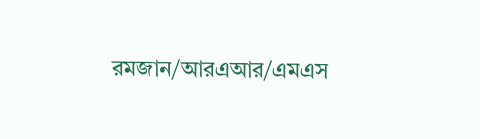রমজান/আরএআর/এমএস